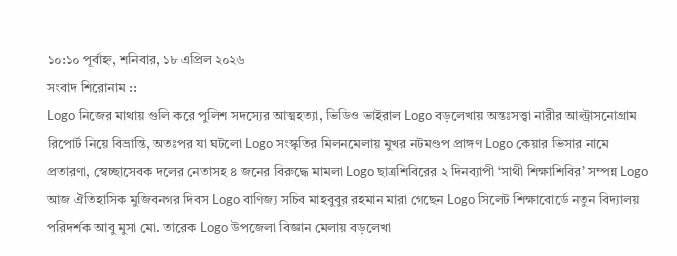১০:১০ পূর্বাহ্ন, শনিবার, ১৮ এপ্রিল ২০২৬
সংবাদ শিরোনাম ::
Logo নিজের মাথায় গুলি করে পুলিশ সদস্যের আত্মহত্যা, ভিডিও ভাইরাল Logo বড়লেখায় অন্তঃসত্ত্বা নারীর আল্ট্রাসনোগ্রাম রিপোর্ট নিয়ে বিভ্রান্তি, অতঃপর যা ঘটলো Logo সংস্কৃতির মিলনমেলায় মুখর নটমণ্ডপ প্রাঙ্গণ Logo কেয়ার ভিসার নামে প্রতারণা, স্বেচ্ছাসেবক দলের নেতাসহ ৪ জনের বিরুদ্ধে মামলা Logo ছাত্রশিবিরের ২ দিনব্যাপী ‘সাথী শিক্ষাশিবির’ সম্পন্ন Logo আজ ঐতিহাসিক মুজিবনগর দিবস Logo বাণিজ্য সচিব মাহবুবুর রহমান মারা গেছেন Logo সিলেট শিক্ষাবোর্ডে নতুন বিদ্যালয় পরিদর্শক আবু মুসা মো. তারেক Logo উপজেলা বিজ্ঞান মেলায় বড়লেখা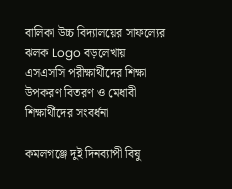বালিকা উচ্চ বিদ্যালয়ের সাফল্যের ঝলক Logo বড়লেখায় এসএসসি পরীক্ষার্থীদের শিক্ষা উপকরণ বিতরণ ও মেধাবী শিক্ষার্থীদের সংবর্ধনা

কমলগঞ্জে দুই দিনব্যাপী বিষু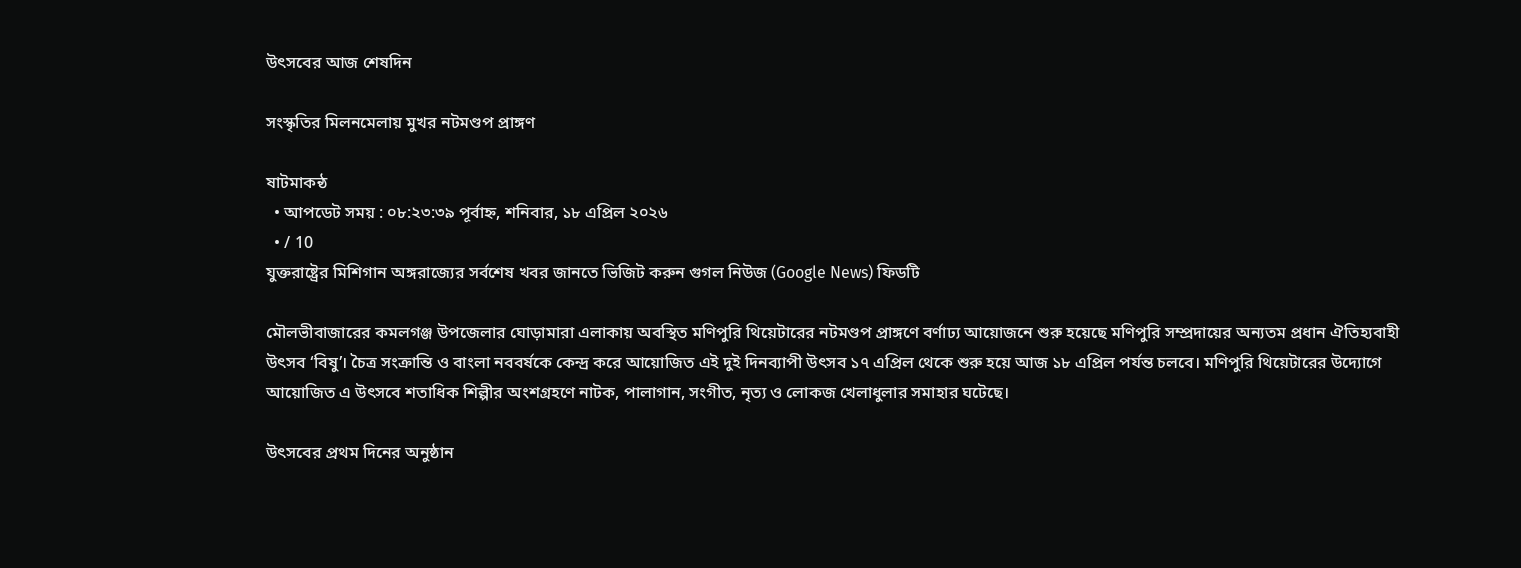উৎসবের আজ শেষদিন

সংস্কৃতির মিলনমেলায় মুখর নটমণ্ডপ প্রাঙ্গণ

ষাটমাকন্ঠ
  • আপডেট সময় : ০৮:২৩:৩৯ পূর্বাহ্ন, শনিবার, ১৮ এপ্রিল ২০২৬
  • / 10
যুক্তরাষ্ট্রের মিশিগান অঙ্গরাজ্যের সর্বশেষ খবর জানতে ভিজিট করুন গুগল নিউজ (Google News) ফিডটি

মৌলভীবাজারের কমলগঞ্জ উপজেলার ঘোড়ামারা এলাকায় অবস্থিত মণিপুরি থিয়েটারের নটমণ্ডপ প্রাঙ্গণে বর্ণাঢ্য আয়োজনে শুরু হয়েছে মণিপুরি সম্প্রদায়ের অন্যতম প্রধান ঐতিহ্যবাহী উৎসব ‘বিষু’। চৈত্র সংক্রান্তি ও বাংলা নববর্ষকে কেন্দ্র করে আয়োজিত এই দুই দিনব্যাপী উৎসব ১৭ এপ্রিল থেকে শুরু হয়ে আজ ১৮ এপ্রিল পর্যন্ত চলবে। মণিপুরি থিয়েটারের উদ্যোগে আয়োজিত এ উৎসবে শতাধিক শিল্পীর অংশগ্রহণে নাটক, পালাগান, সংগীত, নৃত্য ও লোকজ খেলাধুলার সমাহার ঘটেছে।

উৎসবের প্রথম দিনের অনুষ্ঠান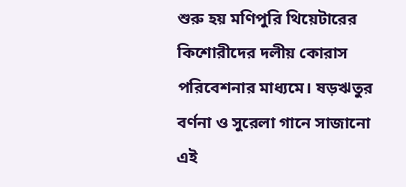শুরু হয় মণিপুরি থিয়েটারের কিশোরীদের দলীয় কোরাস পরিবেশনার মাধ্যমে। ষড়ঋতুর বর্ণনা ও সুরেলা গানে সাজানো এই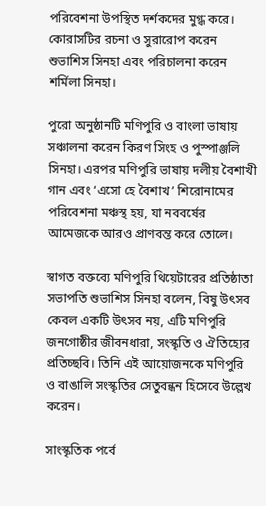পরিবেশনা উপস্থিত দর্শকদের মুগ্ধ করে। কোরাসটির রচনা ও সুরারোপ করেন শুভাশিস সিনহা এবং পরিচালনা করেন শর্মিলা সিনহা।

পুরো অনুষ্ঠানটি মণিপুরি ও বাংলা ভাষায় সঞ্চালনা করেন কিরণ সিংহ ও পুস্পাঞ্জলি সিনহা। এরপর মণিপুরি ভাষায় দলীয় বৈশাখী গান এবং ‘এসো হে বৈশাখ’ শিরোনামের পরিবেশনা মঞ্চস্থ হয়, যা নববর্ষের আমেজকে আরও প্রাণবন্ত করে তোলে।

স্বাগত বক্তব্যে মণিপুরি থিয়েটারের প্রতিষ্ঠাতা সভাপতি শুভাশিস সিনহা বলেন, বিষু উৎসব কেবল একটি উৎসব নয়, এটি মণিপুরি জনগোষ্ঠীর জীবনধারা, সংস্কৃতি ও ঐতিহ্যের প্রতিচ্ছবি। তিনি এই আয়োজনকে মণিপুরি ও বাঙালি সংস্কৃতির সেতুবন্ধন হিসেবে উল্লেখ করেন।

সাংস্কৃতিক পর্বে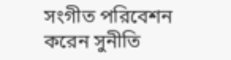সংগীত পরিবেশন করেন সুনীতি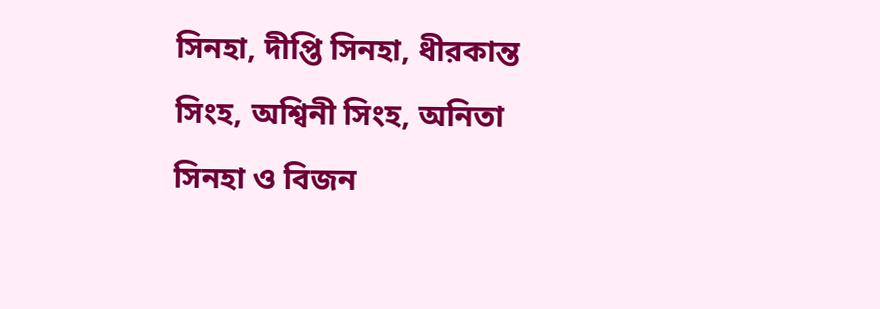সিনহা, দীপ্তি সিনহা, ধীরকান্ত সিংহ, অশ্বিনী সিংহ, অনিতা সিনহা ও বিজন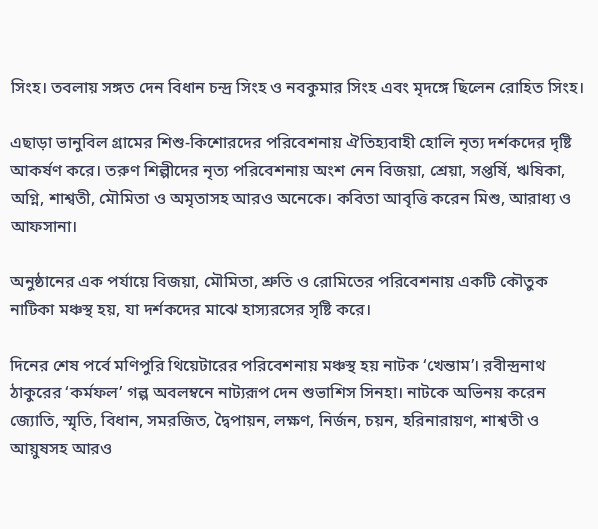সিংহ। তবলায় সঙ্গত দেন বিধান চন্দ্র সিংহ ও নবকুমার সিংহ এবং মৃদঙ্গে ছিলেন রোহিত সিংহ।

এছাড়া ভানুবিল গ্রামের শিশু-কিশোরদের পরিবেশনায় ঐতিহ্যবাহী হোলি নৃত্য দর্শকদের দৃষ্টি আকর্ষণ করে। তরুণ শিল্পীদের নৃত্য পরিবেশনায় অংশ নেন বিজয়া, শ্রেয়া, সপ্তর্ষি, ঋষিকা, অগ্নি, শাশ্বতী, মৌমিতা ও অমৃতাসহ আরও অনেকে। কবিতা আবৃত্তি করেন মিশু, আরাধ্য ও আফসানা।

অনুষ্ঠানের এক পর্যায়ে বিজয়া, মৌমিতা, শ্রুতি ও রোমিতের পরিবেশনায় একটি কৌতুক নাটিকা মঞ্চস্থ হয়, যা দর্শকদের মাঝে হাস্যরসের সৃষ্টি করে।

দিনের শেষ পর্বে মণিপুরি থিয়েটারের পরিবেশনায় মঞ্চস্থ হয় নাটক ‘খেন্তাম’। রবীন্দ্রনাথ ঠাকুরের ‘কর্মফল’ গল্প অবলম্বনে নাট্যরূপ দেন শুভাশিস সিনহা। নাটকে অভিনয় করেন জ্যোতি, স্মৃতি, বিধান, সমরজিত, দ্বৈপায়ন, লক্ষণ, নির্জন, চয়ন, হরিনারায়ণ, শাশ্বতী ও আয়ুষসহ আরও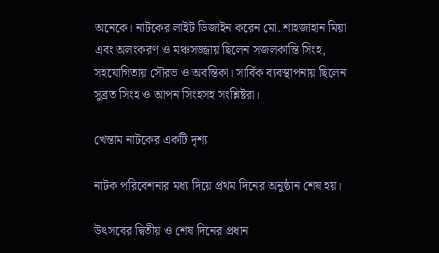অনেকে। নাটকের লাইট ডিজাইন করেন মো. শাহজাহান মিয়া এবং অলংকরণ ও মঞ্চসজ্জায় ছিলেন সজলকান্তি সিংহ, সহযোগিতায় সৌরভ ও অবন্তিকা। সার্বিক ব্যবস্থাপনায় ছিলেন সুব্রত সিংহ ও আপন সিংহসহ সংশ্লিষ্টরা।

খেন্তাম নাটকের একটি দৃশ‍্য

নাটক পরিবেশনার মধ্য দিয়ে প্রথম দিনের অনুষ্ঠান শেষ হয়।

উৎসবের দ্বিতীয় ও শেষ দিনের প্রধান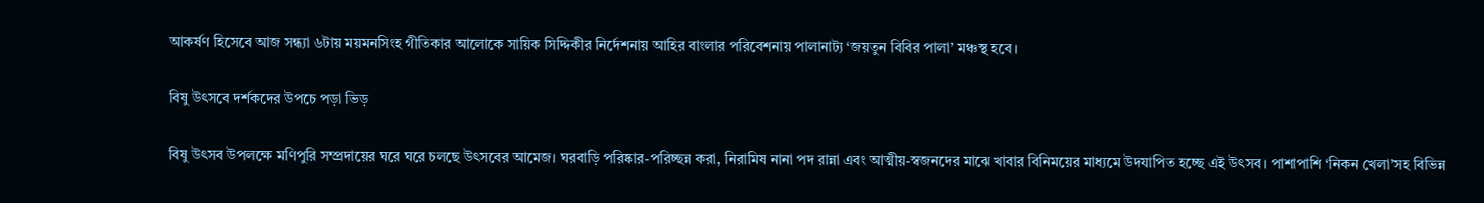আকর্ষণ হিসেবে আজ সন্ধ্যা ৬টায় ময়মনসিংহ গীতিকার আলোকে সায়িক সিদ্দিকীর নির্দেশনায় আহির বাংলার পরিবেশনায় পালানাট্য ‘জয়তুন বিবির পালা’ মঞ্চস্থ হবে।

বিষু উৎসবে দর্শকদের উপচে পড়া ভিড়

বিষু উৎসব উপলক্ষে মণিপুরি সম্প্রদায়ের ঘরে ঘরে চলছে উৎসবের আমেজ। ঘরবাড়ি পরিষ্কার-পরিচ্ছন্ন করা, নিরামিষ নানা পদ রান্না এবং আত্মীয়-স্বজনদের মাঝে খাবার বিনিময়ের মাধ্যমে উদযাপিত হচ্ছে এই উৎসব। পাশাপাশি ‘নিকন খেলা’সহ বিভিন্ন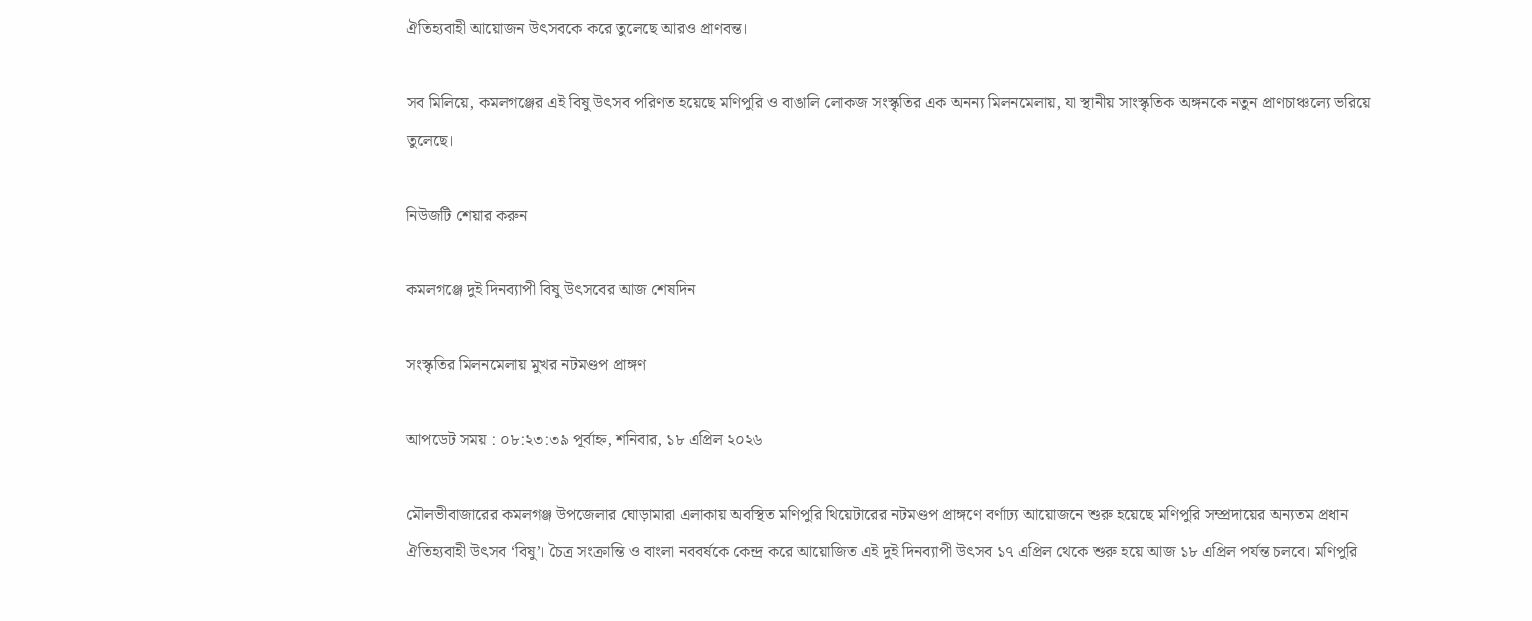ঐতিহ্যবাহী আয়োজন উৎসবকে করে তুলেছে আরও প্রাণবন্ত।

সব মিলিয়ে, কমলগঞ্জের এই বিষু উৎসব পরিণত হয়েছে মণিপুরি ও বাঙালি লোকজ সংস্কৃতির এক অনন্য মিলনমেলায়, যা স্থানীয় সাংস্কৃতিক অঙ্গনকে নতুন প্রাণচাঞ্চল্যে ভরিয়ে তুলেছে।

নিউজটি শেয়ার করুন

কমলগঞ্জে দুই দিনব্যাপী বিষু উৎসবের আজ শেষদিন

সংস্কৃতির মিলনমেলায় মুখর নটমণ্ডপ প্রাঙ্গণ

আপডেট সময় : ০৮:২৩:৩৯ পূর্বাহ্ন, শনিবার, ১৮ এপ্রিল ২০২৬

মৌলভীবাজারের কমলগঞ্জ উপজেলার ঘোড়ামারা এলাকায় অবস্থিত মণিপুরি থিয়েটারের নটমণ্ডপ প্রাঙ্গণে বর্ণাঢ্য আয়োজনে শুরু হয়েছে মণিপুরি সম্প্রদায়ের অন্যতম প্রধান ঐতিহ্যবাহী উৎসব ‘বিষু’। চৈত্র সংক্রান্তি ও বাংলা নববর্ষকে কেন্দ্র করে আয়োজিত এই দুই দিনব্যাপী উৎসব ১৭ এপ্রিল থেকে শুরু হয়ে আজ ১৮ এপ্রিল পর্যন্ত চলবে। মণিপুরি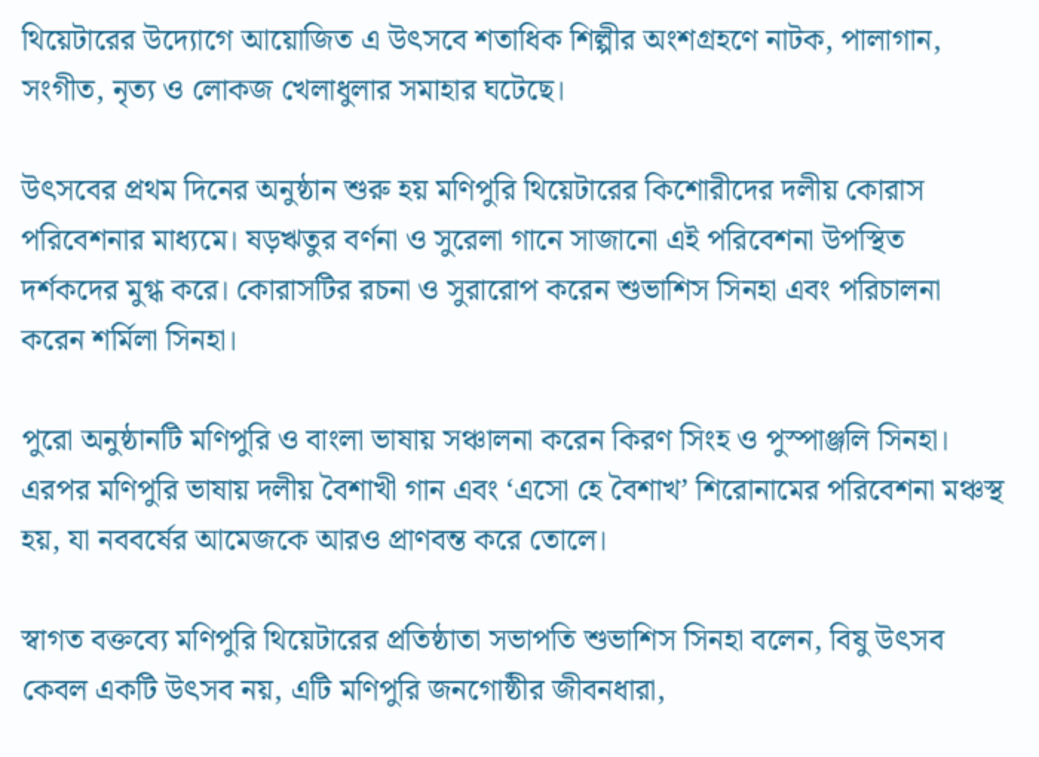থিয়েটারের উদ্যোগে আয়োজিত এ উৎসবে শতাধিক শিল্পীর অংশগ্রহণে নাটক, পালাগান, সংগীত, নৃত্য ও লোকজ খেলাধুলার সমাহার ঘটেছে।

উৎসবের প্রথম দিনের অনুষ্ঠান শুরু হয় মণিপুরি থিয়েটারের কিশোরীদের দলীয় কোরাস পরিবেশনার মাধ্যমে। ষড়ঋতুর বর্ণনা ও সুরেলা গানে সাজানো এই পরিবেশনা উপস্থিত দর্শকদের মুগ্ধ করে। কোরাসটির রচনা ও সুরারোপ করেন শুভাশিস সিনহা এবং পরিচালনা করেন শর্মিলা সিনহা।

পুরো অনুষ্ঠানটি মণিপুরি ও বাংলা ভাষায় সঞ্চালনা করেন কিরণ সিংহ ও পুস্পাঞ্জলি সিনহা। এরপর মণিপুরি ভাষায় দলীয় বৈশাখী গান এবং ‘এসো হে বৈশাখ’ শিরোনামের পরিবেশনা মঞ্চস্থ হয়, যা নববর্ষের আমেজকে আরও প্রাণবন্ত করে তোলে।

স্বাগত বক্তব্যে মণিপুরি থিয়েটারের প্রতিষ্ঠাতা সভাপতি শুভাশিস সিনহা বলেন, বিষু উৎসব কেবল একটি উৎসব নয়, এটি মণিপুরি জনগোষ্ঠীর জীবনধারা,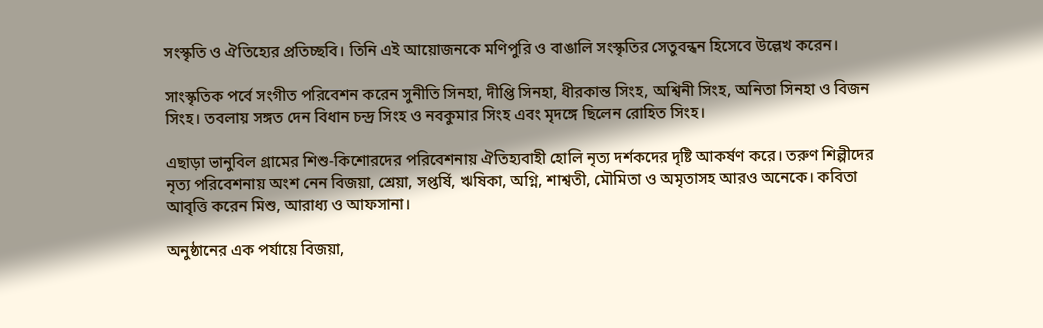সংস্কৃতি ও ঐতিহ্যের প্রতিচ্ছবি। তিনি এই আয়োজনকে মণিপুরি ও বাঙালি সংস্কৃতির সেতুবন্ধন হিসেবে উল্লেখ করেন।

সাংস্কৃতিক পর্বে সংগীত পরিবেশন করেন সুনীতি সিনহা, দীপ্তি সিনহা, ধীরকান্ত সিংহ, অশ্বিনী সিংহ, অনিতা সিনহা ও বিজন সিংহ। তবলায় সঙ্গত দেন বিধান চন্দ্র সিংহ ও নবকুমার সিংহ এবং মৃদঙ্গে ছিলেন রোহিত সিংহ।

এছাড়া ভানুবিল গ্রামের শিশু-কিশোরদের পরিবেশনায় ঐতিহ্যবাহী হোলি নৃত্য দর্শকদের দৃষ্টি আকর্ষণ করে। তরুণ শিল্পীদের নৃত্য পরিবেশনায় অংশ নেন বিজয়া, শ্রেয়া, সপ্তর্ষি, ঋষিকা, অগ্নি, শাশ্বতী, মৌমিতা ও অমৃতাসহ আরও অনেকে। কবিতা আবৃত্তি করেন মিশু, আরাধ্য ও আফসানা।

অনুষ্ঠানের এক পর্যায়ে বিজয়া,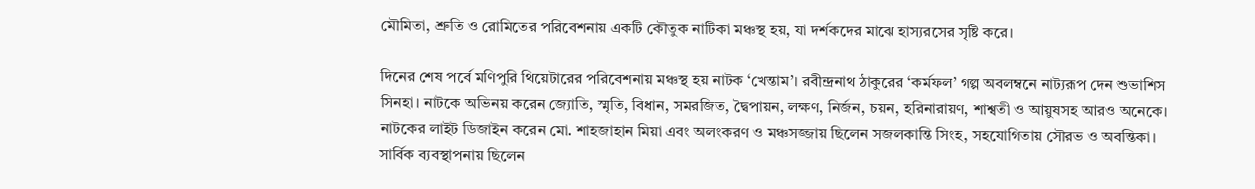মৌমিতা, শ্রুতি ও রোমিতের পরিবেশনায় একটি কৌতুক নাটিকা মঞ্চস্থ হয়, যা দর্শকদের মাঝে হাস্যরসের সৃষ্টি করে।

দিনের শেষ পর্বে মণিপুরি থিয়েটারের পরিবেশনায় মঞ্চস্থ হয় নাটক ‘খেন্তাম’। রবীন্দ্রনাথ ঠাকুরের ‘কর্মফল’ গল্প অবলম্বনে নাট্যরূপ দেন শুভাশিস সিনহা। নাটকে অভিনয় করেন জ্যোতি, স্মৃতি, বিধান, সমরজিত, দ্বৈপায়ন, লক্ষণ, নির্জন, চয়ন, হরিনারায়ণ, শাশ্বতী ও আয়ুষসহ আরও অনেকে। নাটকের লাইট ডিজাইন করেন মো. শাহজাহান মিয়া এবং অলংকরণ ও মঞ্চসজ্জায় ছিলেন সজলকান্তি সিংহ, সহযোগিতায় সৌরভ ও অবন্তিকা। সার্বিক ব্যবস্থাপনায় ছিলেন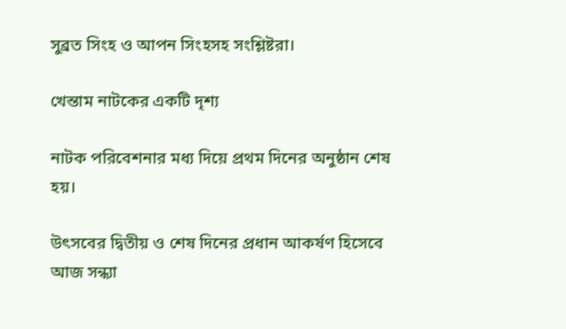সুব্রত সিংহ ও আপন সিংহসহ সংশ্লিষ্টরা।

খেন্তাম নাটকের একটি দৃশ‍্য

নাটক পরিবেশনার মধ্য দিয়ে প্রথম দিনের অনুষ্ঠান শেষ হয়।

উৎসবের দ্বিতীয় ও শেষ দিনের প্রধান আকর্ষণ হিসেবে আজ সন্ধ্যা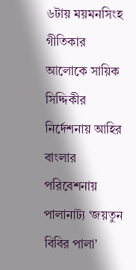৬টায় ময়মনসিংহ গীতিকার আলোকে সায়িক সিদ্দিকীর নির্দেশনায় আহির বাংলার পরিবেশনায় পালানাট্য ‘জয়তুন বিবির পালা’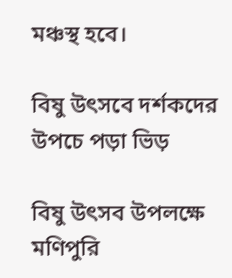মঞ্চস্থ হবে।

বিষু উৎসবে দর্শকদের উপচে পড়া ভিড়

বিষু উৎসব উপলক্ষে মণিপুরি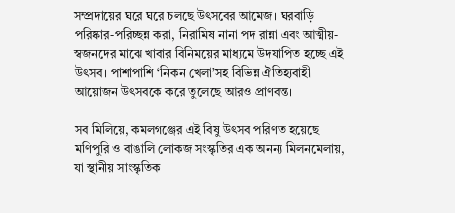সম্প্রদায়ের ঘরে ঘরে চলছে উৎসবের আমেজ। ঘরবাড়ি পরিষ্কার-পরিচ্ছন্ন করা, নিরামিষ নানা পদ রান্না এবং আত্মীয়-স্বজনদের মাঝে খাবার বিনিময়ের মাধ্যমে উদযাপিত হচ্ছে এই উৎসব। পাশাপাশি ‘নিকন খেলা’সহ বিভিন্ন ঐতিহ্যবাহী আয়োজন উৎসবকে করে তুলেছে আরও প্রাণবন্ত।

সব মিলিয়ে, কমলগঞ্জের এই বিষু উৎসব পরিণত হয়েছে মণিপুরি ও বাঙালি লোকজ সংস্কৃতির এক অনন্য মিলনমেলায়, যা স্থানীয় সাংস্কৃতিক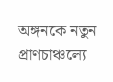অঙ্গনকে নতুন প্রাণচাঞ্চল্যে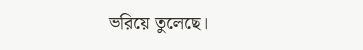ভরিয়ে তুলেছে।